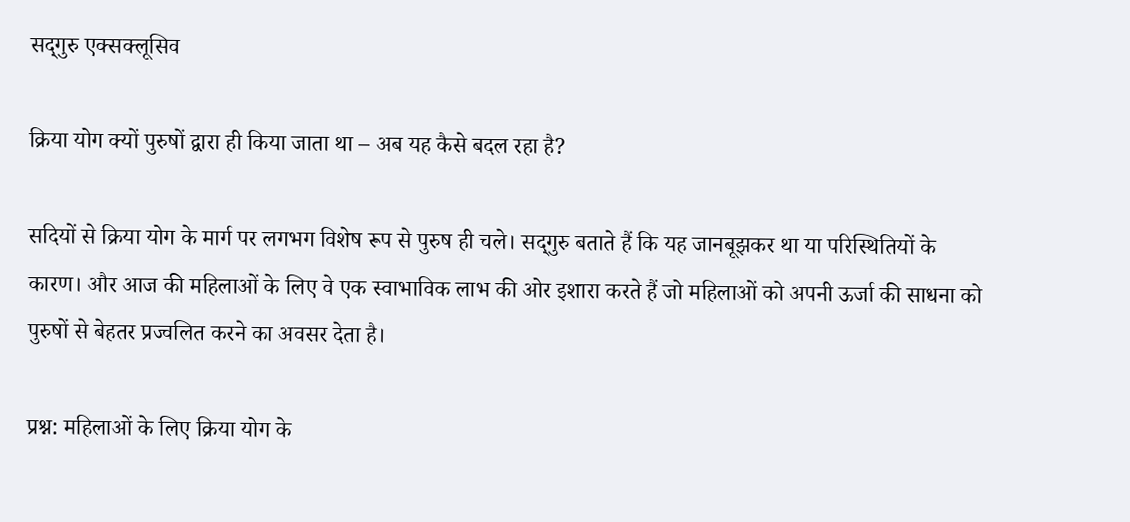सद्‌गुरु एक्सक्लूसिव

क्रिया योग क्यों पुरुषों द्वारा ही किया जाता था – अब यह कैसे बदल रहा है?

सदियों से क्रिया योग के मार्ग पर लगभग विशेष रूप से पुरुष ही चले। सद्‌गुरु बताते हैं कि यह जानबूझकर था या परिस्थितियों के कारण। और आज की महिलाओं के लिए वे एक स्वाभाविक लाभ की ओर इशारा करते हैं जो महिलाओं को अपनी ऊर्जा की साधना को पुरुषों से बेहतर प्रज्वलित करने का अवसर देता है।

प्रश्न: महिलाओं के लिए क्रिया योग के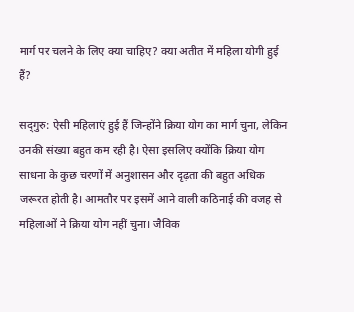मार्ग पर चलने के लिए क्या चाहिए? क्या अतीत में महिला योगी हुई हैं?

सद्‌गुरु: ऐसी महिलाएं हुई हैं जिन्होंने क्रिया योग का मार्ग चुना, लेकिन उनकी संख्या बहुत कम रही है। ऐसा इसलिए क्योंकि क्रिया योग साधना के कुछ चरणों में अनुशासन और दृढ़ता की बहुत अधिक जरूरत होती है। आमतौर पर इसमें आने वाली कठिनाई की वजह से महिलाओं ने क्रिया योग नहीं चुना। जैविक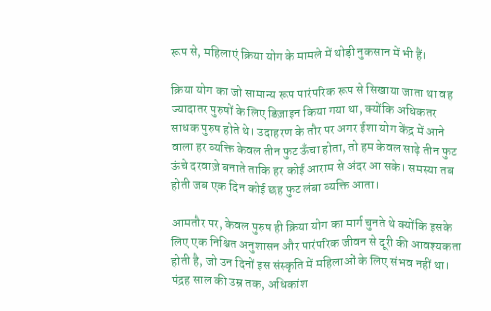रूप से, महिलाएं क्रिया योग के मामले में थोड़ी नुकसान में भी हैं।

क्रिया योग का जो सामान्य रूप पारंपरिक रूप से सिखाया जाता था वह ज्यादातर पुरुषों के लिए डिज़ाइन किया गया था, क्योंकि अधिकतर साधक पुरुष होते थे। उदाहरण के तौर पर अगर ईशा योग केंद्र में आने वाला हर व्यक्ति केवल तीन फुट ऊँचा होता, तो हम केवल साढ़े तीन फुट ऊंचे दरवाज़े बनाते ताकि हर कोई आराम से अंदर आ सके। समस्या तब होती जब एक दिन कोई छह फुट लंबा व्यक्ति आता।

आमतौर पर, केवल पुरुष ही क्रिया योग का मार्ग चुनते थे क्योंकि इसके लिए एक निश्चित अनुशासन और पारंपरिक जीवन से दूरी की आवश्यकता होती है, जो उन दिनों इस संस्कृति में महिलाओं के लिए संभव नहीं था। पंद्रह साल की उम्र तक, अधिकांश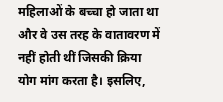महिलाओं के बच्चा हो जाता था और वे उस तरह के वातावरण में नहीं होती थीं जिसकी क्रिया योग मांग करता है। इसलिए,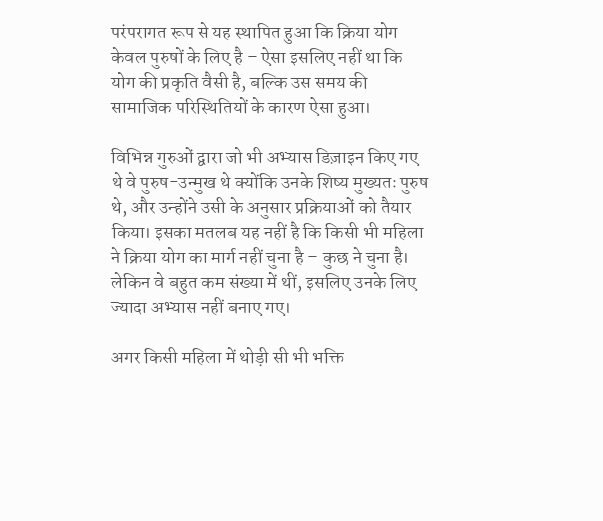परंपरागत रूप से यह स्थापित हुआ कि क्रिया योग केवल पुरुषों के लिए है – ऐसा इसलिए नहीं था कि योग की प्रकृति वैसी है, बल्कि उस समय की सामाजिक परिस्थितियों के कारण ऐसा हुआ।

विभिन्न गुरुओं द्वारा जो भी अभ्यास डिज़ाइन किए गए थे वे पुरुष-उन्मुख थे क्योंकि उनके शिष्य मुख्यतः पुरुष थे, और उन्होंने उसी के अनुसार प्रक्रियाओं को तैयार किया। इसका मतलब यह नहीं है कि किसी भी महिला ने क्रिया योग का मार्ग नहीं चुना है – कुछ ने चुना है। लेकिन वे बहुत कम संख्या में थीं, इसलिए उनके लिए ज्यादा अभ्यास नहीं बनाए गए।

अगर किसी महिला में थोड़ी सी भी भक्ति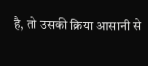है, तो उसकी क्रिया आसानी से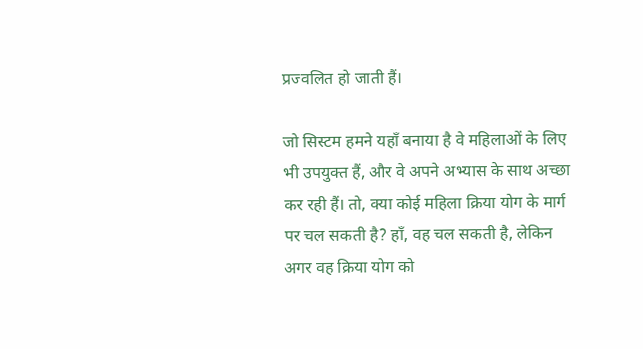प्रज्वलित हो जाती हैं।

जो सिस्टम हमने यहाँ बनाया है वे महिलाओं के लिए भी उपयुक्त हैं, और वे अपने अभ्यास के साथ अच्छा कर रही हैं। तो, क्या कोई महिला क्रिया योग के मार्ग पर चल सकती है? हाँ, वह चल सकती है, लेकिन अगर वह क्रिया योग को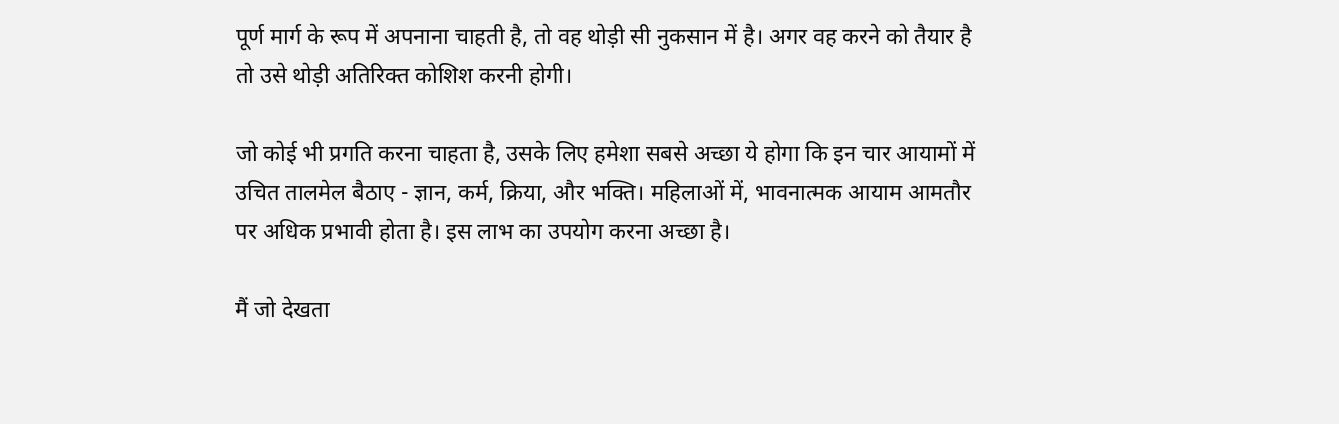पूर्ण मार्ग के रूप में अपनाना चाहती है, तो वह थोड़ी सी नुकसान में है। अगर वह करने को तैयार है तो उसे थोड़ी अतिरिक्त कोशिश करनी होगी।

जो कोई भी प्रगति करना चाहता है, उसके लिए हमेशा सबसे अच्छा ये होगा कि इन चार आयामों में उचित तालमेल बैठाए - ज्ञान, कर्म, क्रिया, और भक्ति। महिलाओं में, भावनात्मक आयाम आमतौर पर अधिक प्रभावी होता है। इस लाभ का उपयोग करना अच्छा है।

मैं जो देखता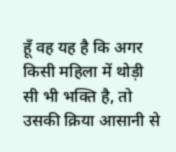हूँ वह यह है कि अगर किसी महिला में थोड़ी सी भी भक्ति है, तो उसकी क्रिया आसानी से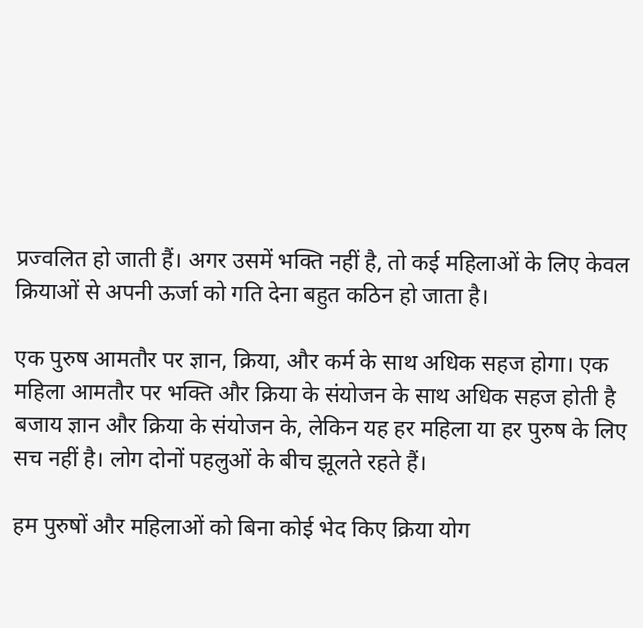प्रज्वलित हो जाती हैं। अगर उसमें भक्ति नहीं है, तो कई महिलाओं के लिए केवल क्रियाओं से अपनी ऊर्जा को गति देना बहुत कठिन हो जाता है।

एक पुरुष आमतौर पर ज्ञान, क्रिया, और कर्म के साथ अधिक सहज होगा। एक महिला आमतौर पर भक्ति और क्रिया के संयोजन के साथ अधिक सहज होती है बजाय ज्ञान और क्रिया के संयोजन के, लेकिन यह हर महिला या हर पुरुष के लिए सच नहीं है। लोग दोनों पहलुओं के बीच झूलते रहते हैं।

हम पुरुषों और महिलाओं को बिना कोई भेद किए क्रिया योग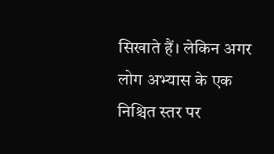सिखाते हैं। लेकिन अगर लोग अभ्यास के एक निश्चित स्तर पर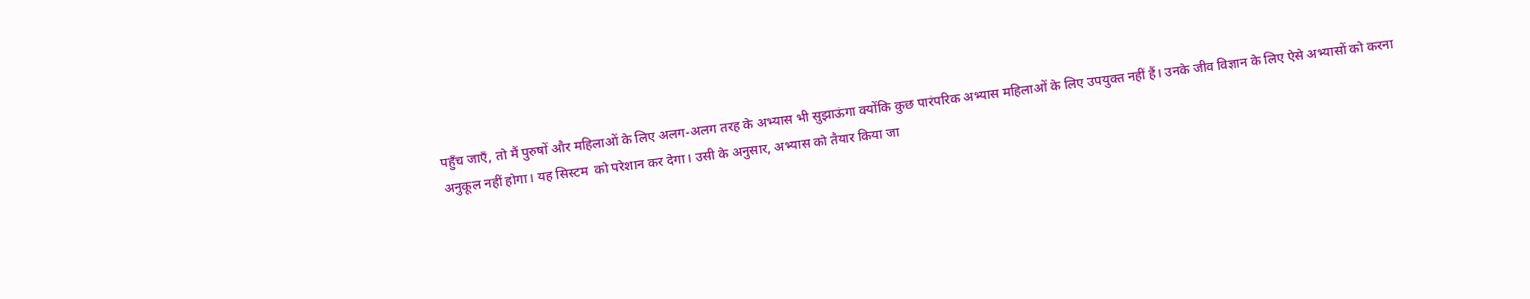पहुँच जाएँ, तो मैं पुरुषों और महिलाओं के लिए अलग-अलग तरह के अभ्यास भी सुझाऊंगा क्योंकि कुछ पारंपरिक अभ्यास महिलाओं के लिए उपयुक्त नहीं हैं। उनके जीव विज्ञान के लिए ऐसे अभ्यासों को करना अनुकूल नहीं होगा। यह सिस्टम  को परेशान कर देगा। उसी के अनुसार, अभ्यास को तैयार किया जा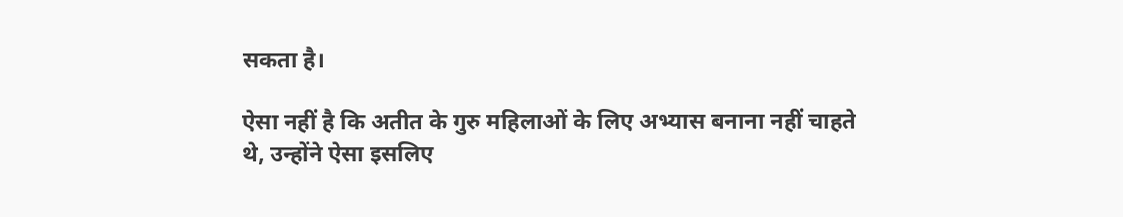सकता है।

ऐसा नहीं है कि अतीत के गुरु महिलाओं के लिए अभ्यास बनाना नहीं चाहते थे, उन्होंने ऐसा इसलिए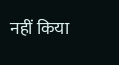नहीं किया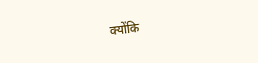क्योंकि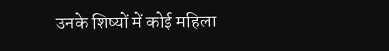उनके शिष्यों में कोई महिला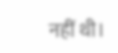नहीं थी।